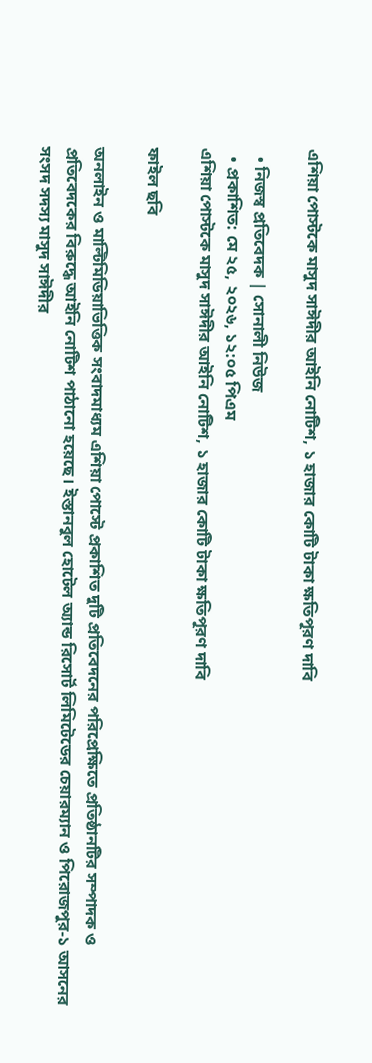এশিয়া পোস্টকে মাসুদ সাঈদীর আইনি নোটিশ, ১ হাজার কোটি টাকা ক্ষতিপূরণ দাবি

  • নিজস্ব প্রতিবেদক | সোনালী নিউজ
  • প্রকাশিত: মে ২৫, ২০২৬, ১২:০৫ পিএম
এশিয়া পোস্টকে মাসুদ সাঈদীর আইনি নোটিশ, ১ হাজার কোটি টাকা ক্ষতিপূরণ দাবি

ফাইল ছবি

অনলাইন ও মাল্টিমিডিয়াভিত্তিক সংবাদমাধ্যম এশিয়া পোস্টে প্রকাশিত দুটি প্রতিবেদনের পরিপ্রেক্ষিতে প্রতিষ্ঠানটির সম্পাদক ও প্রতিবেদকের বিরুদ্ধে আইনি নোটিশ পাঠানো হয়েছে। ইস্তানবুল হোটেল অ্যান্ড রিসোর্ট লিমিটেডের চেয়ারম্যান ও পিরোজপুর-১ আসনের সংসদ সদস্য মাসুদ সাঈদীর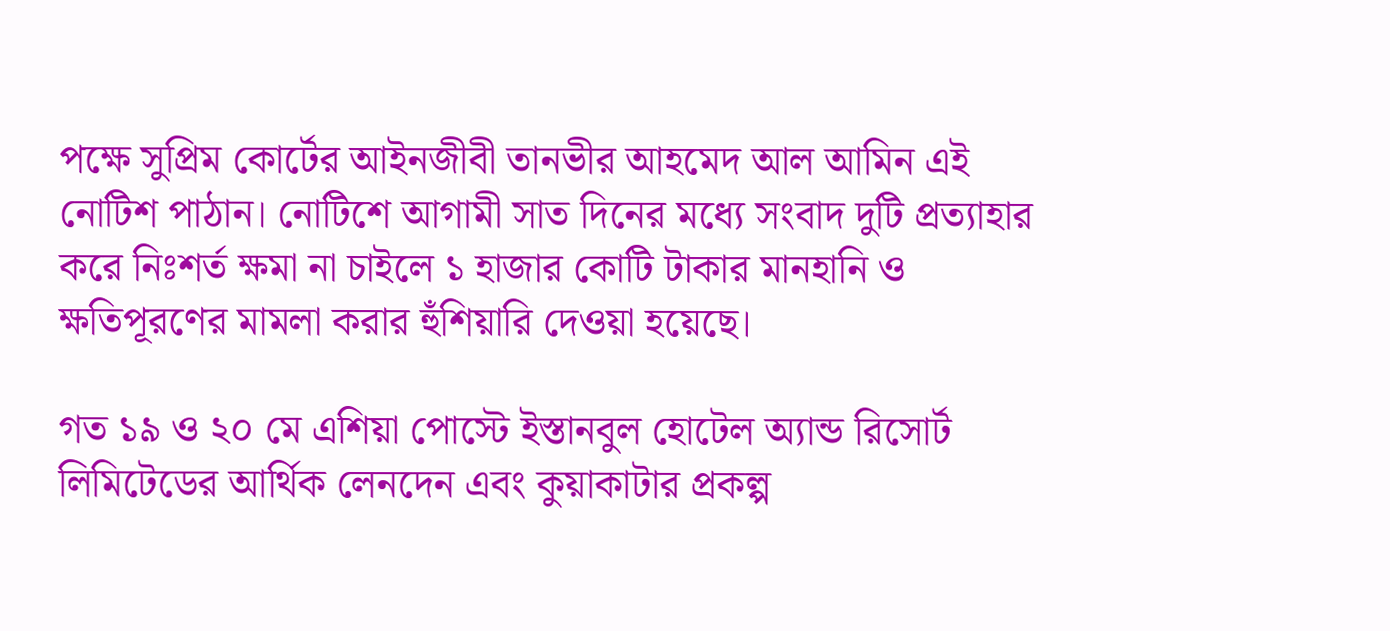পক্ষে সুপ্রিম কোর্টের আইনজীবী তানভীর আহমেদ আল আমিন এই নোটিশ পাঠান। নোটিশে আগামী সাত দিনের মধ্যে সংবাদ দুটি প্রত্যাহার করে নিঃশর্ত ক্ষমা না চাইলে ১ হাজার কোটি টাকার মানহানি ও ক্ষতিপূরণের মামলা করার হুঁশিয়ারি দেওয়া হয়েছে।

গত ১৯ ও ২০ মে এশিয়া পোস্টে ইস্তানবুল হোটেল অ্যান্ড রিসোর্ট লিমিটেডের আর্থিক লেনদেন এবং কুয়াকাটার প্রকল্প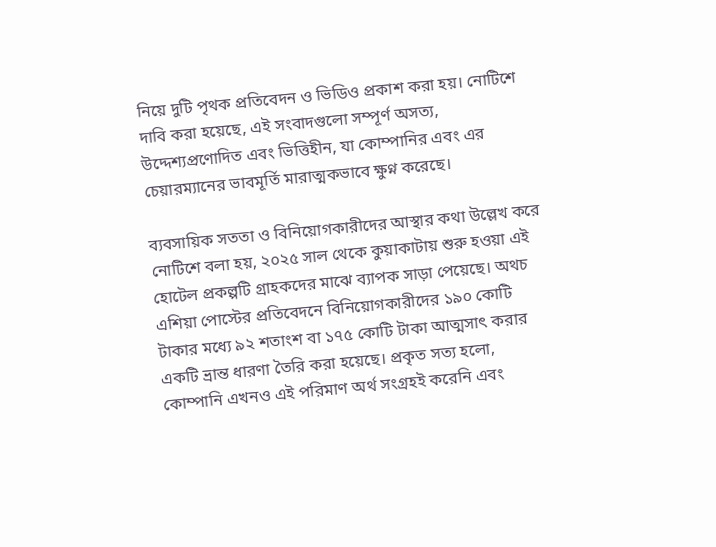নিয়ে দুটি পৃথক প্রতিবেদন ও ভিডিও প্রকাশ করা হয়। নোটিশে দাবি করা হয়েছে, এই সংবাদগুলো সম্পূর্ণ অসত্য, উদ্দেশ্যপ্রণোদিত এবং ভিত্তিহীন, যা কোম্পানির এবং এর চেয়ারম্যানের ভাবমূর্তি মারাত্মকভাবে ক্ষুণ্ন করেছে।

ব্যবসায়িক সততা ও বিনিয়োগকারীদের আস্থার কথা উল্লেখ করে নোটিশে বলা হয়, ২০২৫ সাল থেকে কুয়াকাটায় শুরু হওয়া এই হোটেল প্রকল্পটি গ্রাহকদের মাঝে ব্যাপক সাড়া পেয়েছে। অথচ এশিয়া পোস্টের প্রতিবেদনে বিনিয়োগকারীদের ১৯০ কোটি টাকার মধ্যে ৯২ শতাংশ বা ১৭৫ কোটি টাকা আত্মসাৎ করার একটি ভ্রান্ত ধারণা তৈরি করা হয়েছে। প্রকৃত সত্য হলো, কোম্পানি এখনও এই পরিমাণ অর্থ সংগ্রহই করেনি এবং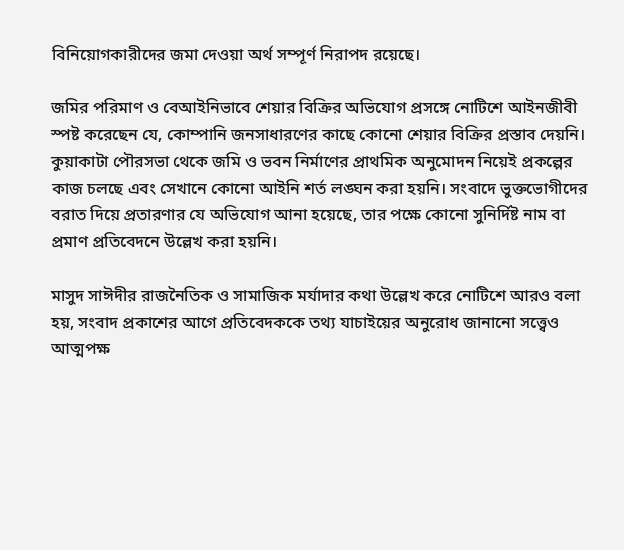বিনিয়োগকারীদের জমা দেওয়া অর্থ সম্পূর্ণ নিরাপদ রয়েছে।

জমির পরিমাণ ও বেআইনিভাবে শেয়ার বিক্রির অভিযোগ প্রসঙ্গে নোটিশে আইনজীবী স্পষ্ট করেছেন যে, কোম্পানি জনসাধারণের কাছে কোনো শেয়ার বিক্রির প্রস্তাব দেয়নি। কুয়াকাটা পৌরসভা থেকে জমি ও ভবন নির্মাণের প্রাথমিক অনুমোদন নিয়েই প্রকল্পের কাজ চলছে এবং সেখানে কোনো আইনি শর্ত লঙ্ঘন করা হয়নি। সংবাদে ভুক্তভোগীদের বরাত দিয়ে প্রতারণার যে অভিযোগ আনা হয়েছে, তার পক্ষে কোনো সুনির্দিষ্ট নাম বা প্রমাণ প্রতিবেদনে উল্লেখ করা হয়নি।

মাসুদ সাঈদীর রাজনৈতিক ও সামাজিক মর্যাদার কথা উল্লেখ করে নোটিশে আরও বলা হয়, সংবাদ প্রকাশের আগে প্রতিবেদককে তথ্য যাচাইয়ের অনুরোধ জানানো সত্ত্বেও আত্মপক্ষ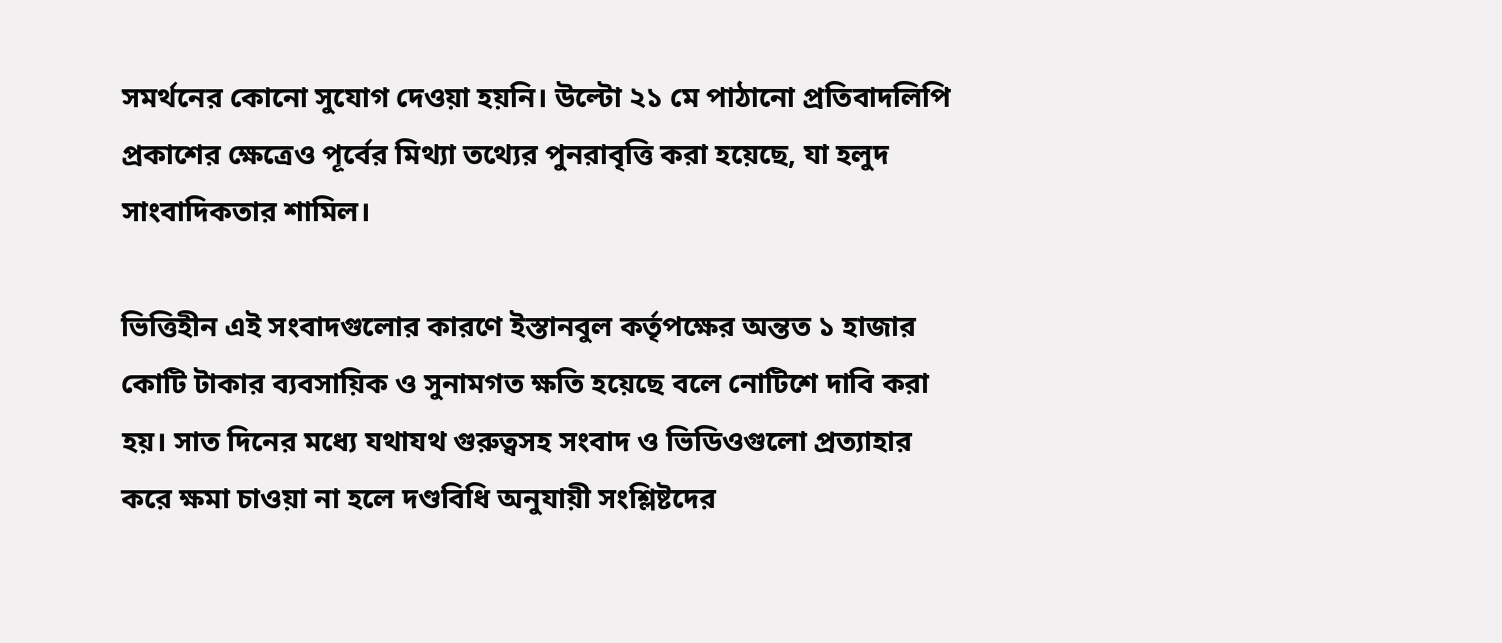সমর্থনের কোনো সুযোগ দেওয়া হয়নি। উল্টো ২১ মে পাঠানো প্রতিবাদলিপি প্রকাশের ক্ষেত্রেও পূর্বের মিথ্যা তথ্যের পুনরাবৃত্তি করা হয়েছে, যা হলুদ সাংবাদিকতার শামিল।

ভিত্তিহীন এই সংবাদগুলোর কারণে ইস্তানবুল কর্তৃপক্ষের অন্তত ১ হাজার কোটি টাকার ব্যবসায়িক ও সুনামগত ক্ষতি হয়েছে বলে নোটিশে দাবি করা হয়। সাত দিনের মধ্যে যথাযথ গুরুত্বসহ সংবাদ ও ভিডিওগুলো প্রত্যাহার করে ক্ষমা চাওয়া না হলে দণ্ডবিধি অনুযায়ী সংশ্লিষ্টদের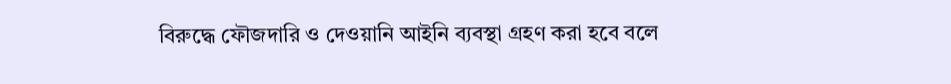বিরুদ্ধে ফৌজদারি ও দেওয়ানি আইনি ব্যবস্থা গ্রহণ করা হবে বলে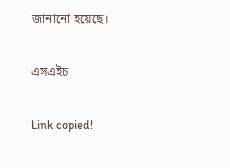জানানো হয়েছে।

এসএইচ

Link copied!